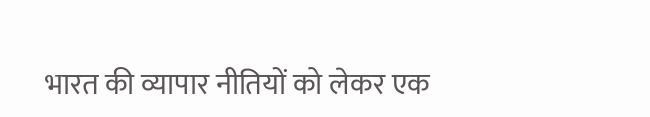भारत की व्यापार नीतियों को लेकर एक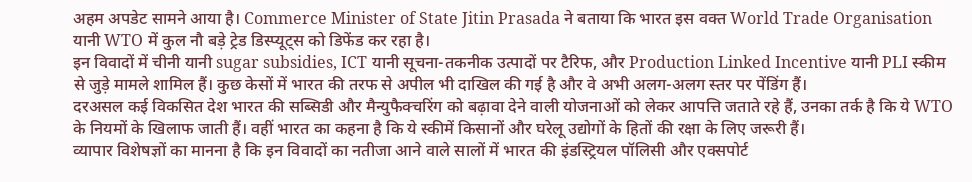अहम अपडेट सामने आया है। Commerce Minister of State Jitin Prasada ने बताया कि भारत इस वक्त World Trade Organisation यानी WTO में कुल नौ बड़े ट्रेड डिस्प्यूट्स को डिफेंड कर रहा है।
इन विवादों में चीनी यानी sugar subsidies, ICT यानी सूचना-तकनीक उत्पादों पर टैरिफ, और Production Linked Incentive यानी PLI स्कीम से जुड़े मामले शामिल हैं। कुछ केसों में भारत की तरफ से अपील भी दाखिल की गई है और वे अभी अलग-अलग स्तर पर पेंडिंग हैं।
दरअसल कई विकसित देश भारत की सब्सिडी और मैन्युफैक्चरिंग को बढ़ावा देने वाली योजनाओं को लेकर आपत्ति जताते रहे हैं, उनका तर्क है कि ये WTO के नियमों के खिलाफ जाती हैं। वहीं भारत का कहना है कि ये स्कीमें किसानों और घरेलू उद्योगों के हितों की रक्षा के लिए जरूरी हैं।
व्यापार विशेषज्ञों का मानना है कि इन विवादों का नतीजा आने वाले सालों में भारत की इंडस्ट्रियल पॉलिसी और एक्सपोर्ट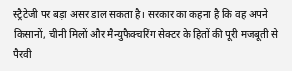स्ट्रैटेजी पर बड़ा असर डाल सकता है। सरकार का कहना है कि वह अपने किसानों, चीनी मिलों और मैन्युफैक्चरिंग सेक्टर के हितों की पूरी मजबूती से पैरवी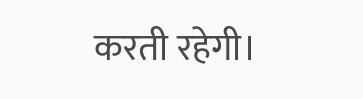करती रहेगी।